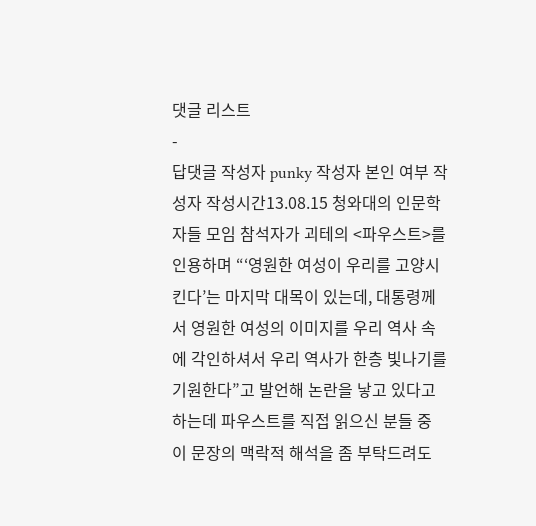댓글 리스트
-
답댓글 작성자 punky 작성자 본인 여부 작성자 작성시간13.08.15 청와대의 인문학자들 모임 참석자가 괴테의 <파우스트>를 인용하며 “‘영원한 여성이 우리를 고양시킨다’는 마지막 대목이 있는데, 대통령께서 영원한 여성의 이미지를 우리 역사 속에 각인하셔서 우리 역사가 한층 빛나기를 기원한다”고 발언해 논란을 낳고 있다고 하는데 파우스트를 직접 읽으신 분들 중 이 문장의 맥락적 해석을 좀 부탁드려도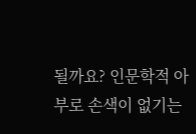될까요? 인문학적 아부로 손색이 없기는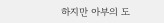하지만 아부의 도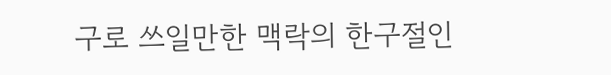구로 쓰일만한 맥락의 한구절인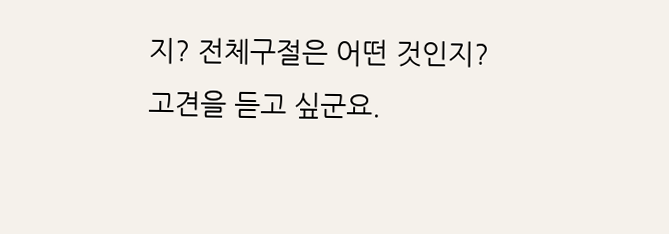지? 전체구절은 어떤 것인지? 고견을 듣고 싶군요.